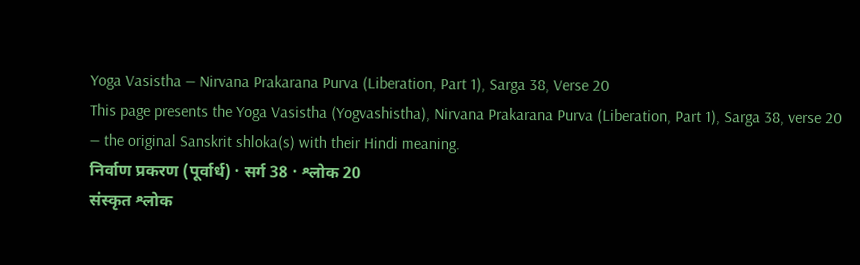Yoga Vasistha — Nirvana Prakarana Purva (Liberation, Part 1), Sarga 38, Verse 20
This page presents the Yoga Vasistha (Yogvashistha), Nirvana Prakarana Purva (Liberation, Part 1), Sarga 38, verse 20 — the original Sanskrit shloka(s) with their Hindi meaning.
निर्वाण प्रकरण (पूर्वार्ध) · सर्ग 38 · श्लोक 20
संस्कृत श्लोक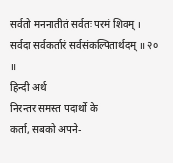सर्वतो मननातीतं सर्वतः परमं शिवम् ।
सर्वदा सर्वकर्तारं सर्वसंकल्पितार्थदम् ॥ २० ॥
हिन्दी अर्थ
निरन्तर समस्त पदार्थो के
कर्ता, सबको अपने-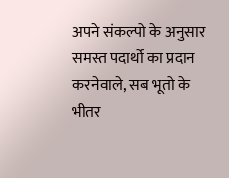अपने संकल्पो के अनुसार समस्त पदार्थो का प्रदान करनेवाले, सब भूतो के
भीतर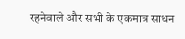रहनेवाले और सभी के एकमात्र साधन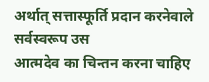अर्थात् सत्तास्फूर्ति प्रदान करनेवाले सर्वस्वरूप उस
आत्मदेव का चिन्तन करना चाहिए